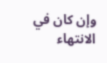وإن كان في الانتهاء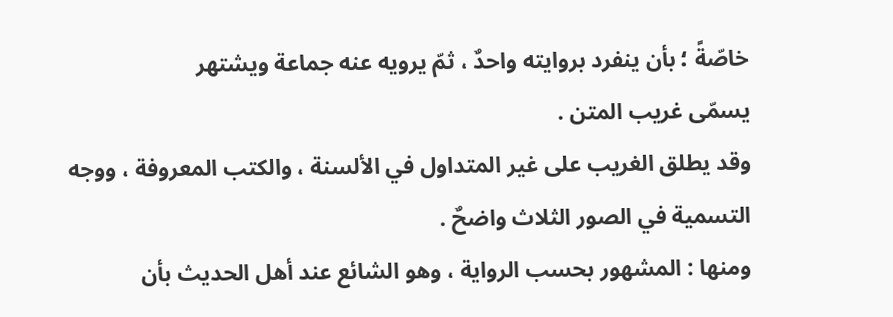خاصّةً ؛ بأن ينفرد بروايته واحدٌ ، ثمّ يرويه عنه جماعة ويشتهر
يسمّى غريب المتن .
وقد يطلق الغريب على غير المتداول في الألسنة ، والكتب المعروفة ، ووجه
التسمية في الصور الثلاث واضحٌ .
ومنها : المشهور بحسب الرواية ، وهو الشائع عند أهل الحديث بأن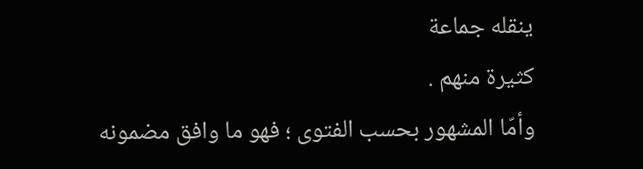ينقله جماعة
كثيرة منهم .
وأمّا المشهور بحسب الفتوى ؛ فهو ما وافق مضمونه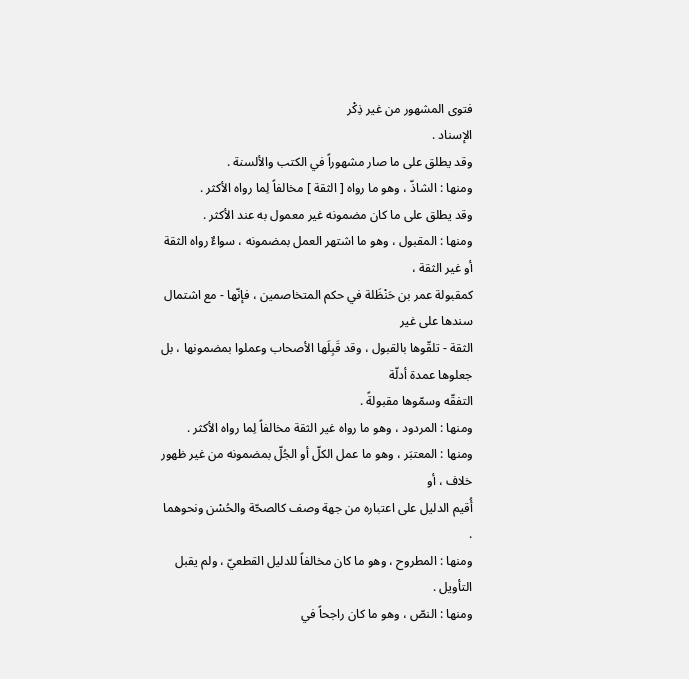فتوى المشهور من غير ذِكْر
الإسناد .
وقد يطلق على ما صار مشهوراً في الكتب والألسنة .
ومنها : الشاذّ ، وهو ما رواه [ الثقة ] مخالفاً لِما رواه الأكثر .
وقد يطلق على ما كان مضمونه غير معمول به عند الأكثر .
ومنها : المقبول ، وهو ما اشتهر العمل بمضمونه ، سواءٌ رواه الثقة أو غير الثقة ،
كمقبولة عمر بن حَنْظَلة في حكم المتخاصمين ، فإنّها - مع اشتمال سندها على غير
الثقة - تلقّوها بالقبول ، وقد قَبِلَها الأصحاب وعملوا بمضمونها ، بل جعلوها عمدة أدلّة
التفقّه وسمّوها مقبولةً .
ومنها : المردود ، وهو ما رواه غير الثقة مخالفاً لِما رواه الأكثر .
ومنها : المعتبَر ، وهو ما عمل الكلّ أو الجُلّ بمضمونه من غير ظهور خلاف ، أو
أُقيم الدليل على اعتباره من جهة وصف كالصحّة والحُسْن ونحوهما .
ومنها : المطروح ، وهو ما كان مخالفاً للدليل القطعيّ ، ولم يقبل التأويل .
ومنها : النصّ ، وهو ما كان راجحاً في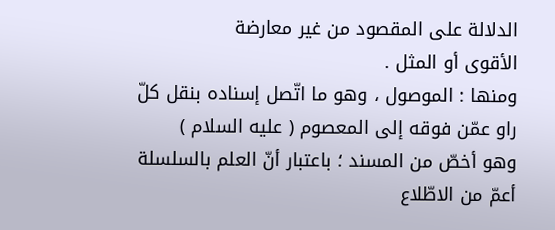الدلالة على المقصود من غير معارضة
الأقوى أو المثل .
ومنها : الموصول ، وهو ما اتّصل إسناده بنقل كلّ راو عمّن فوقه إلى المعصوم ( عليه السلام )
وهو أخصّ من المسند ؛ باعتبار أنّ العلم بالسلسلة أعمّ من الاطّلاع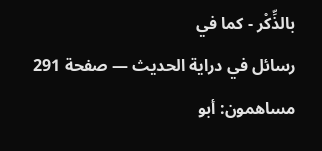بالذِّكْر - كما في
رسائل في دراية الحديث — صفحة 291
مساهمون: أبو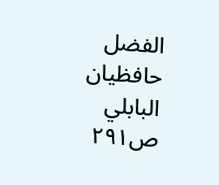الفضل حافظيان البابلي
ص٢٩١